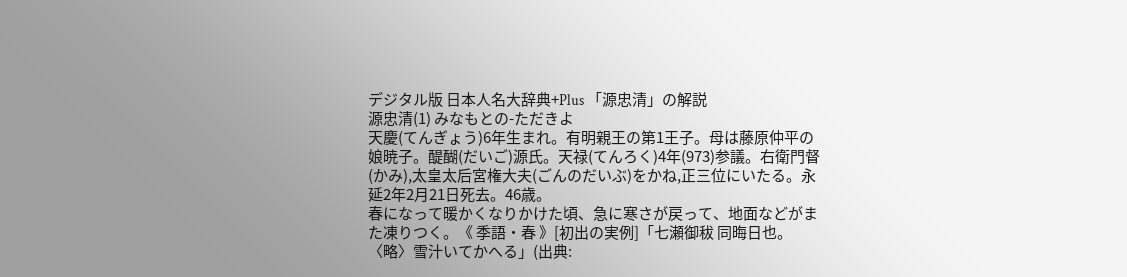デジタル版 日本人名大辞典+Plus 「源忠清」の解説
源忠清(1) みなもとの-ただきよ
天慶(てんぎょう)6年生まれ。有明親王の第1王子。母は藤原仲平の娘暁子。醍醐(だいご)源氏。天禄(てんろく)4年(973)参議。右衛門督(かみ),太皇太后宮権大夫(ごんのだいぶ)をかね,正三位にいたる。永延2年2月21日死去。46歳。
春になって暖かくなりかけた頃、急に寒さが戻って、地面などがまた凍りつく。《 季語・春 》[初出の実例]「七瀬御秡 同晦日也。〈略〉雪汁いてかへる」(出典: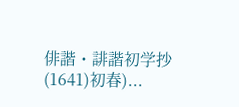俳諧・誹諧初学抄(1641)初春)...